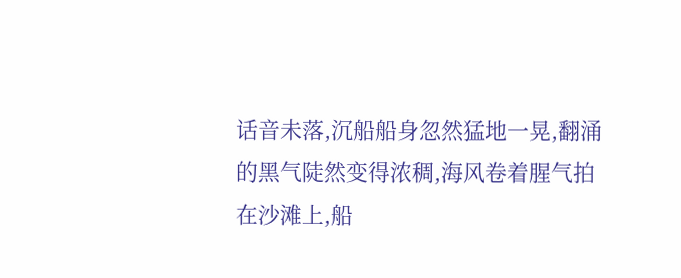话音未落,沉船船身忽然猛地一晃,翻涌的黑气陡然变得浓稠,海风卷着腥气拍在沙滩上,船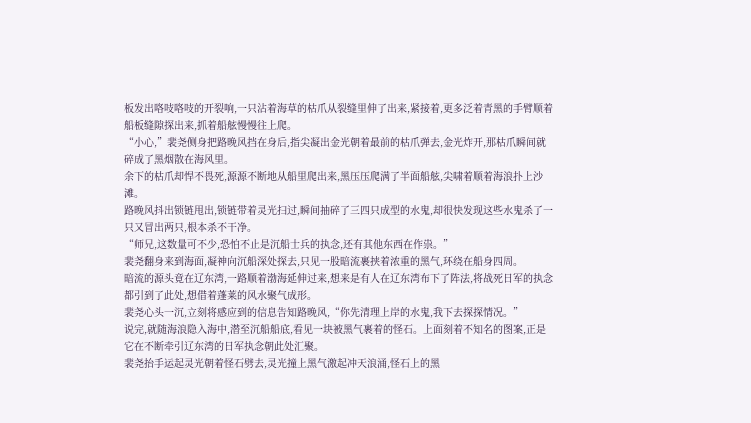板发出咯吱咯吱的开裂响,一只沾着海草的枯爪从裂缝里伸了出来,紧接着,更多泛着青黑的手臂顺着船板缝隙探出来,抓着船舷慢慢往上爬。
“小心,”裴尧侧身把路晚风挡在身后,指尖凝出金光朝着最前的枯爪弹去,金光炸开,那枯爪瞬间就碎成了黑烟散在海风里。
余下的枯爪却悍不畏死,源源不断地从船里爬出来,黑压压爬满了半面船舷,尖啸着顺着海浪扑上沙滩。
路晚风抖出锁链甩出,锁链带着灵光扫过,瞬间抽碎了三四只成型的水鬼,却很快发现这些水鬼杀了一只又冒出两只,根本杀不干净。
“师兄,这数量可不少,恐怕不止是沉船士兵的执念,还有其他东西在作祟。”
裴尧翻身来到海面,凝神向沉船深处探去,只见一股暗流裹挟着浓重的黑气,环绕在船身四周。
暗流的源头竟在辽东湾,一路顺着渤海延伸过来,想来是有人在辽东湾布下了阵法,将战死日军的执念都引到了此处,想借着蓬莱的风水聚气成形。
裴尧心头一沉,立刻将感应到的信息告知路晚风,“你先清理上岸的水鬼,我下去探探情况。”
说完,就随海浪隐入海中,潜至沉船船底,看见一块被黑气裹着的怪石。上面刻着不知名的图案,正是它在不断牵引辽东湾的日军执念朝此处汇聚。
裴尧抬手运起灵光朝着怪石劈去,灵光撞上黑气激起冲天浪涌,怪石上的黑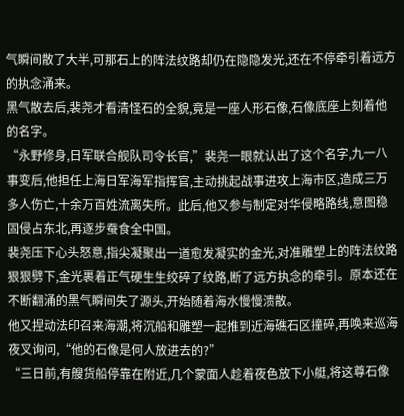气瞬间散了大半,可那石上的阵法纹路却仍在隐隐发光,还在不停牵引着远方的执念涌来。
黑气散去后,裴尧才看清怪石的全貌,竟是一座人形石像,石像底座上刻着他的名字。
“永野修身,日军联合舰队司令长官,”裴尧一眼就认出了这个名字,九一八事变后,他担任上海日军海军指挥官,主动挑起战事进攻上海市区,造成三万多人伤亡,十余万百姓流离失所。此后,他又参与制定对华侵略路线,意图稳固侵占东北,再逐步蚕食全中国。
裴尧压下心头怒意,指尖凝聚出一道愈发凝实的金光,对准雕塑上的阵法纹路狠狠劈下,金光裹着正气硬生生绞碎了纹路,断了远方执念的牵引。原本还在不断翻涌的黑气瞬间失了源头,开始随着海水慢慢溃散。
他又捏动法印召来海潮,将沉船和雕塑一起推到近海礁石区撞碎,再唤来巡海夜叉询问,“他的石像是何人放进去的?”
“三日前,有艘货船停靠在附近,几个蒙面人趁着夜色放下小艇,将这尊石像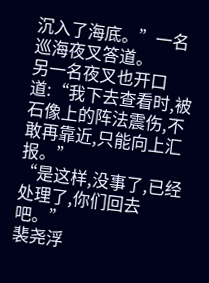沉入了海底。”一名巡海夜叉答道。
另一名夜叉也开口道:“我下去查看时,被石像上的阵法震伤,不敢再靠近,只能向上汇报。”
“是这样,没事了,已经处理了,你们回去吧。”
裴尧浮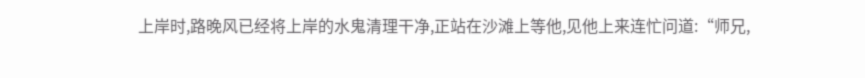上岸时,路晚风已经将上岸的水鬼清理干净,正站在沙滩上等他,见他上来连忙问道:“师兄,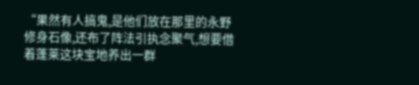“果然有人搞鬼,是他们放在那里的永野修身石像,还布了阵法引执念聚气,想要借着蓬莱这块宝地养出一群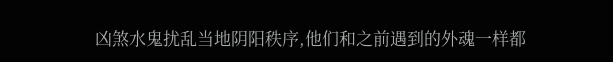凶煞水鬼扰乱当地阴阳秩序,他们和之前遇到的外魂一样都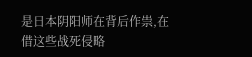是日本阴阳师在背后作祟,在借这些战死侵略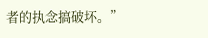者的执念搞破坏。”